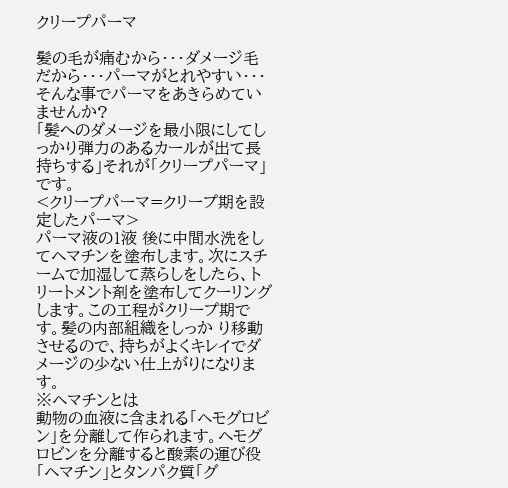クリープパーマ

髪の毛が痛むから・・・ダメージ毛だから・・・パーマがとれやすい・・・
そんな事でパーマをあきらめていませんか?
「髪へのダメージを最小限にしてしっかり弾力のあるカールが出て長持ちする」それが「クリープパーマ」です。
<クリープパーマ=クリープ期を設定したパーマ>
パーマ液の1液 後に中間水洗をしてヘマチンを塗布します。次にスチームで加湿して蒸らしをしたら、トリートメント剤を塗布してクーリングします。この工程がクリープ期です。髪の内部組織をしっか り移動させるので、持ちがよくキレイでダメージの少ない仕上がりになります。
※ヘマチンとは
動物の血液に含まれる「ヘモグロビン」を分離して作られます。ヘモグロビンを分離すると酸素の運び役「ヘマチン」とタンパク質「グ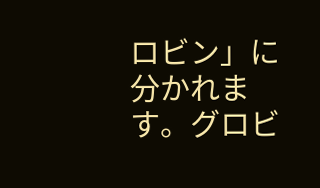ロビン」に分かれます。グロビ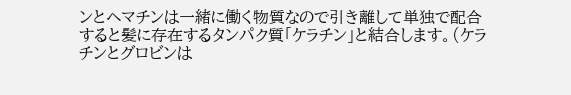ンとヘマチンは一緒に働く物質なので引き離して単独で配合すると髪に存在するタンパク質「ケラチン」と結合します。(ケラチンとグロビンは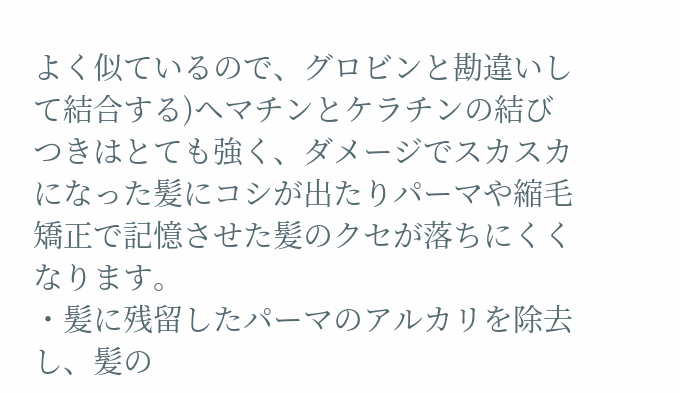よく似ているので、グロビンと勘違いして結合する)ヘマチンとケラチンの結びつきはとても強く、ダメージでスカスカになった髪にコシが出たりパーマや縮毛矯正で記憶させた髪のクセが落ちにくくなります。
・髪に残留したパーマのアルカリを除去し、髪の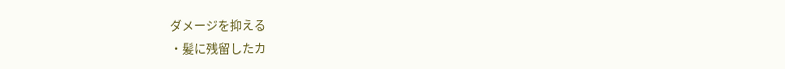ダメージを抑える
・髪に残留したカ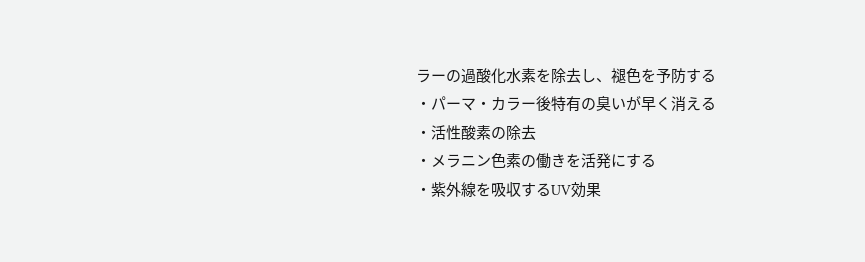ラーの過酸化水素を除去し、褪色を予防する
・パーマ・カラー後特有の臭いが早く消える
・活性酸素の除去
・メラニン色素の働きを活発にする
・紫外線を吸収するUV効果